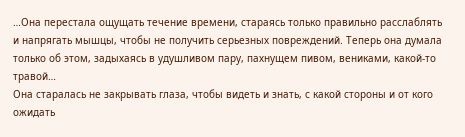…Она перестала ощущать течение времени, стараясь только правильно расслаблять и напрягать мышцы, чтобы не получить серьезных повреждений. Теперь она думала только об этом, задыхаясь в удушливом пару, пахнущем пивом, вениками, какой-то травой…
Она старалась не закрывать глаза, чтобы видеть и знать, с какой стороны и от кого ожидать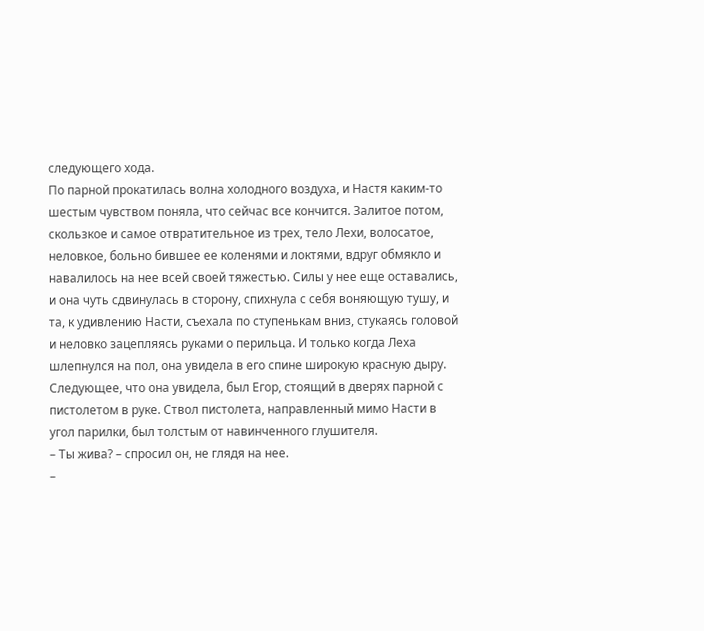следующего хода.
По парной прокатилась волна холодного воздуха, и Настя каким-то шестым чувством поняла, что сейчас все кончится. Залитое потом, скользкое и самое отвратительное из трех, тело Лехи, волосатое, неловкое, больно бившее ее коленями и локтями, вдруг обмякло и навалилось на нее всей своей тяжестью. Силы у нее еще оставались, и она чуть сдвинулась в сторону, спихнула с себя воняющую тушу, и та, к удивлению Насти, съехала по ступенькам вниз, стукаясь головой и неловко зацепляясь руками о перильца. И только когда Леха шлепнулся на пол, она увидела в его спине широкую красную дыру.
Следующее, что она увидела, был Егор, стоящий в дверях парной с пистолетом в руке. Ствол пистолета, направленный мимо Насти в угол парилки, был толстым от навинченного глушителя.
– Ты жива? – спросил он, не глядя на нее.
–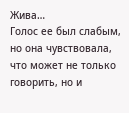Жива…
Голос ее был слабым, но она чувствовала, что может не только говорить, но и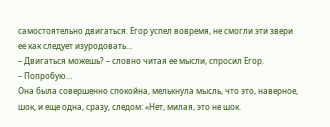самостоятельно двигаться. Егор успел вовремя, не смогли эти звери ее как следует изуродовать…
– Двигаться можешь? – словно читая ее мысли, спросил Егор.
– Попробую…
Она была совершенно спокойна, мелькнула мысль, что это, наверное, шок, и еще одна, сразу, следом: «Нет, милая, это не шок.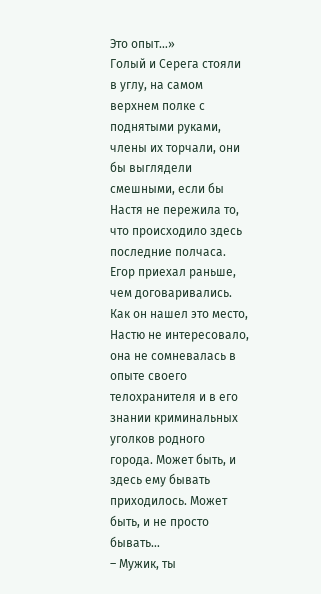Это опыт…»
Голый и Серега стояли в углу, на самом верхнем полке с поднятыми руками, члены их торчали, они бы выглядели смешными, если бы Настя не пережила то, что происходило здесь последние полчаса. Егор приехал раньше, чем договаривались. Как он нашел это место, Настю не интересовало, она не сомневалась в опыте своего телохранителя и в его знании криминальных уголков родного города. Может быть, и здесь ему бывать приходилось. Может быть, и не просто бывать…
– Мужик, ты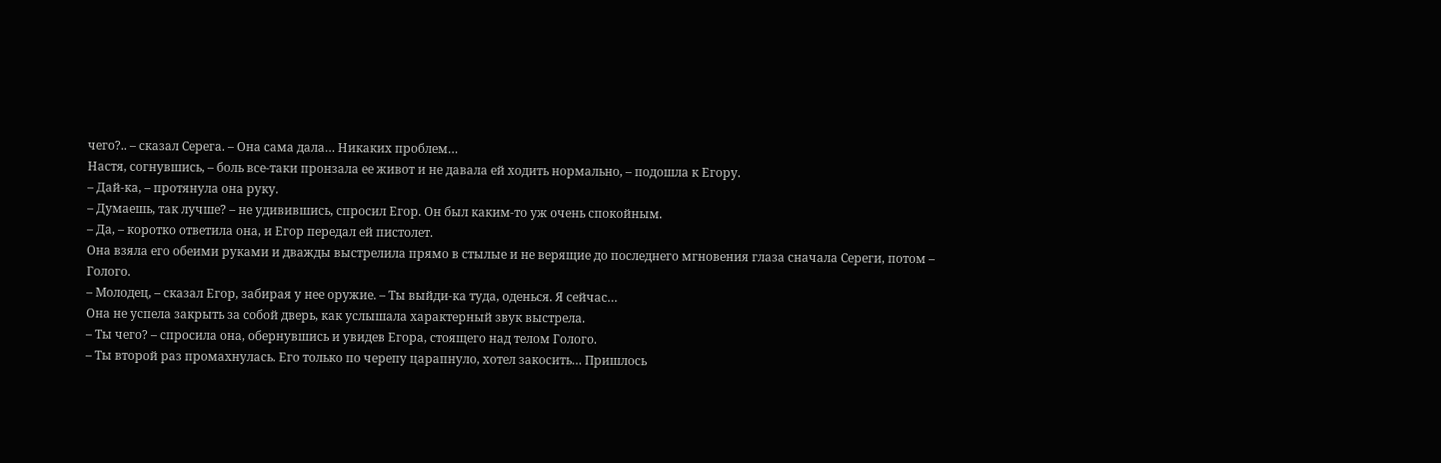чего?.. – сказал Серега. – Она сама дала… Никаких проблем…
Настя, согнувшись, – боль все-таки пронзала ее живот и не давала ей ходить нормально, – подошла к Егору.
– Дай-ка, – протянула она руку.
– Думаешь, так лучше? – не удивившись, спросил Егор. Он был каким-то уж очень спокойным.
– Да, – коротко ответила она, и Егор передал ей пистолет.
Она взяла его обеими руками и дважды выстрелила прямо в стылые и не верящие до последнего мгновения глаза сначала Сереги, потом – Голого.
– Молодец, – сказал Егор, забирая у нее оружие. – Ты выйди-ка туда, оденься. Я сейчас…
Она не успела закрыть за собой дверь, как услышала характерный звук выстрела.
– Ты чего? – спросила она, обернувшись и увидев Егора, стоящего над телом Голого.
– Ты второй раз промахнулась. Его только по черепу царапнуло, хотел закосить… Пришлось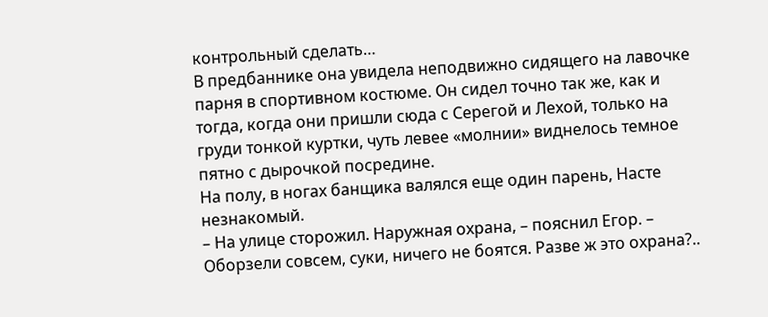контрольный сделать…
В предбаннике она увидела неподвижно сидящего на лавочке парня в спортивном костюме. Он сидел точно так же, как и тогда, когда они пришли сюда с Серегой и Лехой, только на груди тонкой куртки, чуть левее «молнии» виднелось темное пятно с дырочкой посредине.
На полу, в ногах банщика валялся еще один парень, Насте незнакомый.
– На улице сторожил. Наружная охрана, – пояснил Егор. – Оборзели совсем, суки, ничего не боятся. Разве ж это охрана?..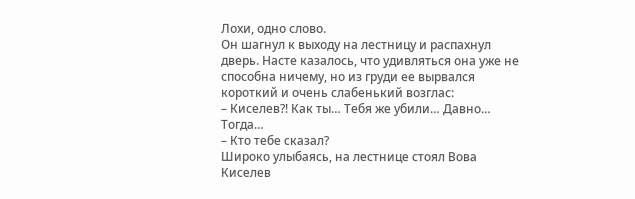Лохи, одно слово.
Он шагнул к выходу на лестницу и распахнул дверь. Насте казалось, что удивляться она уже не способна ничему, но из груди ее вырвался короткий и очень слабенький возглас:
– Киселев?! Как ты… Тебя же убили… Давно… Тогда…
– Кто тебе сказал?
Широко улыбаясь, на лестнице стоял Вова Киселев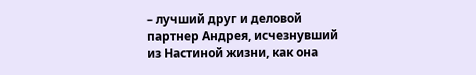– лучший друг и деловой партнер Андрея, исчезнувший из Настиной жизни, как она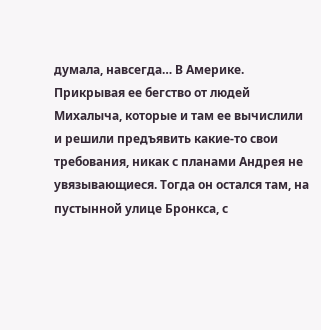думала, навсегда… В Америке. Прикрывая ее бегство от людей Михалыча, которые и там ее вычислили и решили предъявить какие-то свои требования, никак с планами Андрея не увязывающиеся. Тогда он остался там, на пустынной улице Бронкса, с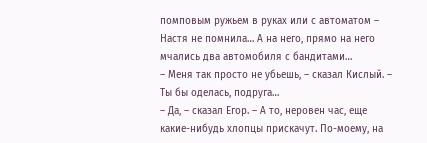помповым ружьем в руках или с автоматом – Настя не помнила… А на него, прямо на него мчались два автомобиля с бандитами…
– Меня так просто не убьешь, – сказал Кислый. – Ты бы оделась, подруга…
– Да, – сказал Егор. – А то, неровен час, еще какие-нибудь хлопцы прискачут. По-моему, на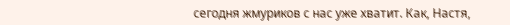сегодня жмуриков с нас уже хватит. Как, Настя,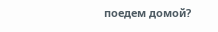поедем домой?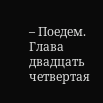– Поедем.
Глава двадцать четвертая